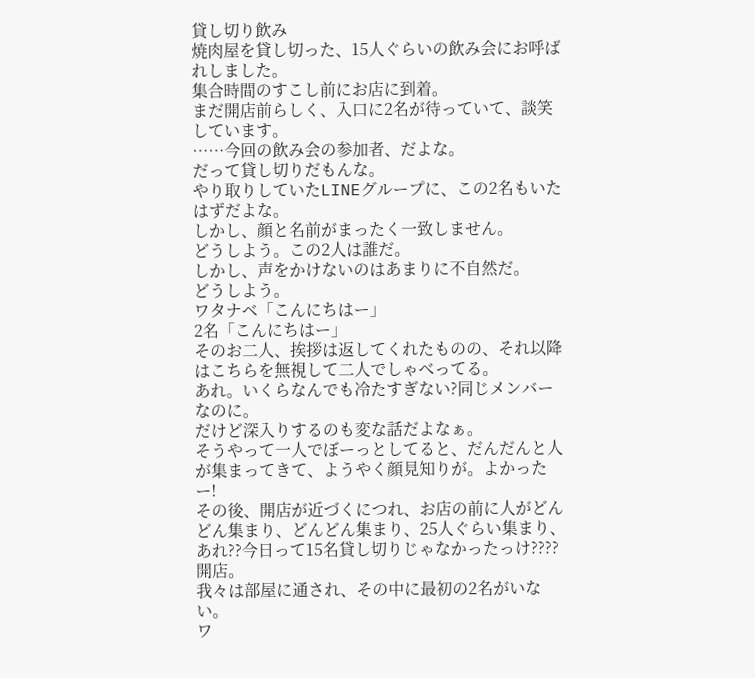貸し切り飲み
焼肉屋を貸し切った、15人ぐらいの飲み会にお呼ばれしました。
集合時間のすこし前にお店に到着。
まだ開店前らしく、入口に2名が待っていて、談笑しています。
……今回の飲み会の参加者、だよな。
だって貸し切りだもんな。
やり取りしていたLINEグループに、この2名もいたはずだよな。
しかし、顔と名前がまったく一致しません。
どうしよう。この2人は誰だ。
しかし、声をかけないのはあまりに不自然だ。
どうしよう。
ワタナベ「こんにちはー」
2名「こんにちはー」
そのお二人、挨拶は返してくれたものの、それ以降はこちらを無視して二人でしゃべってる。
あれ。いくらなんでも冷たすぎない?同じメンバーなのに。
だけど深入りするのも変な話だよなぁ。
そうやって一人でぼーっとしてると、だんだんと人が集まってきて、ようやく顔見知りが。よかったー!
その後、開店が近づくにつれ、お店の前に人がどんどん集まり、どんどん集まり、25人ぐらい集まり、あれ??今日って15名貸し切りじゃなかったっけ????
開店。
我々は部屋に通され、その中に最初の2名がいない。
ワ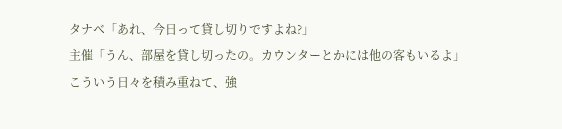タナベ「あれ、今日って貸し切りですよね?」
主催「うん、部屋を貸し切ったの。カウンターとかには他の客もいるよ」
こういう日々を積み重ねて、強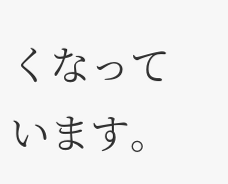くなっています。